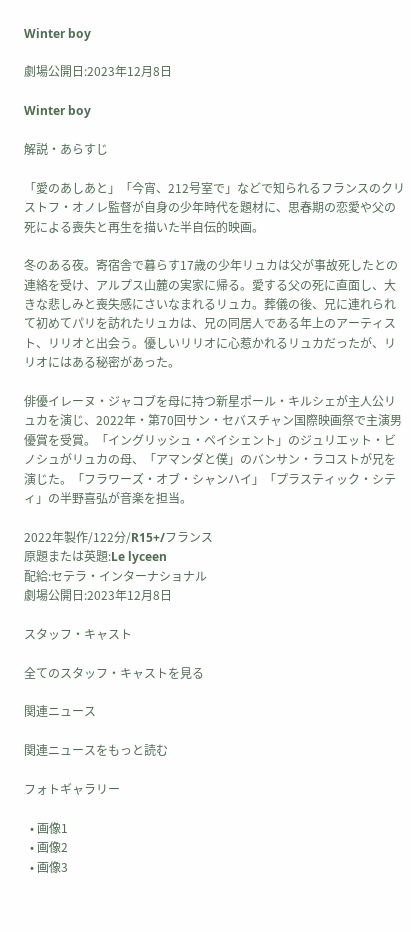Winter boy

劇場公開日:2023年12月8日

Winter boy

解説・あらすじ

「愛のあしあと」「今宵、212号室で」などで知られるフランスのクリストフ・オノレ監督が自身の少年時代を題材に、思春期の恋愛や父の死による喪失と再生を描いた半自伝的映画。

冬のある夜。寄宿舎で暮らす17歳の少年リュカは父が事故死したとの連絡を受け、アルプス山麓の実家に帰る。愛する父の死に直面し、大きな悲しみと喪失感にさいなまれるリュカ。葬儀の後、兄に連れられて初めてパリを訪れたリュカは、兄の同居人である年上のアーティスト、リリオと出会う。優しいリリオに心惹かれるリュカだったが、リリオにはある秘密があった。

俳優イレーヌ・ジャコブを母に持つ新星ポール・キルシェが主人公リュカを演じ、2022年・第70回サン・セバスチャン国際映画祭で主演男優賞を受賞。「イングリッシュ・ペイシェント」のジュリエット・ビノシュがリュカの母、「アマンダと僕」のバンサン・ラコストが兄を演じた。「フラワーズ・オブ・シャンハイ」「プラスティック・シティ」の半野喜弘が音楽を担当。

2022年製作/122分/R15+/フランス
原題または英題:Le lyceen
配給:セテラ・インターナショナル
劇場公開日:2023年12月8日

スタッフ・キャスト

全てのスタッフ・キャストを見る

関連ニュース

関連ニュースをもっと読む

フォトギャラリー

  • 画像1
  • 画像2
  • 画像3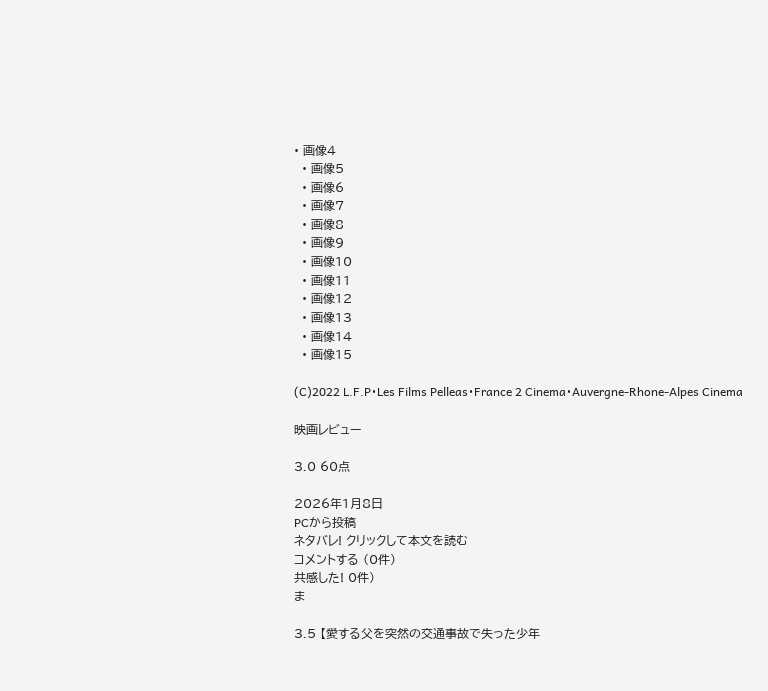• 画像4
  • 画像5
  • 画像6
  • 画像7
  • 画像8
  • 画像9
  • 画像10
  • 画像11
  • 画像12
  • 画像13
  • 画像14
  • 画像15

(C)2022 L.F.P・Les Films Pelleas・France 2 Cinema・Auvergne-Rhone-Alpes Cinema

映画レビュー

3.0 60点

2026年1月8日
PCから投稿
ネタバレ! クリックして本文を読む
コメントする (0件)
共感した! 0件)
ま

3.5 【愛する父を突然の交通事故で失った少年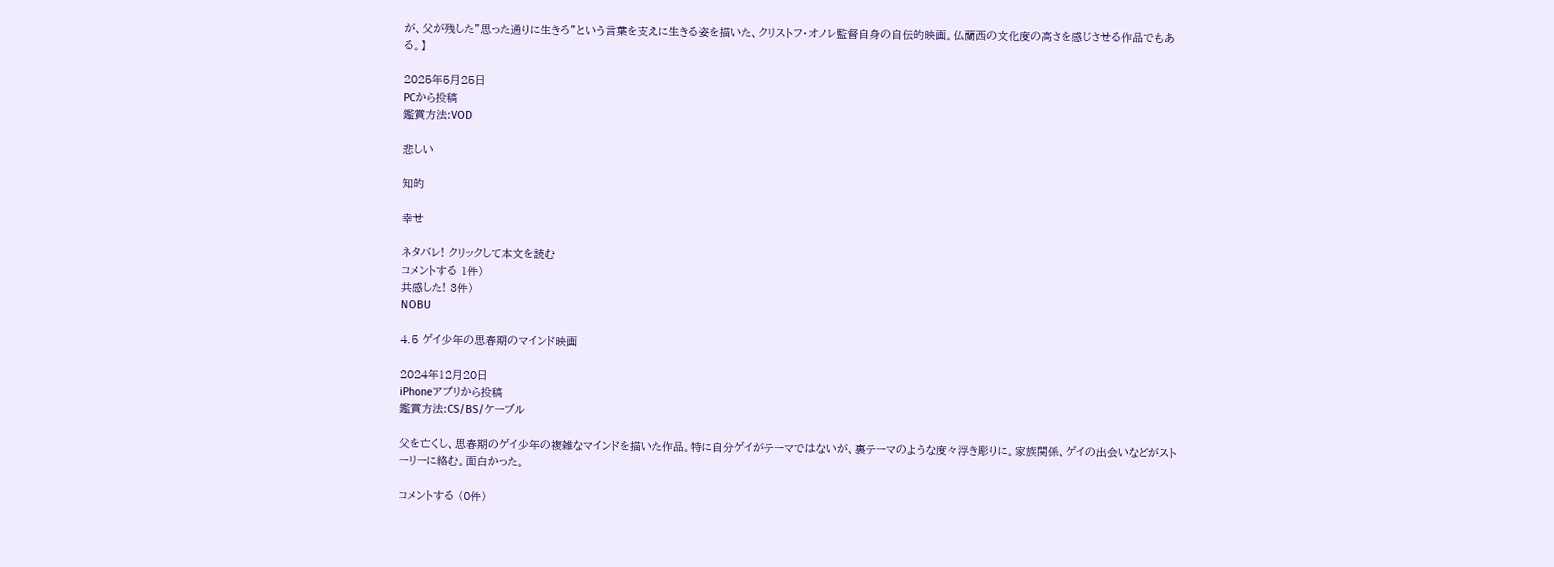が、父が残した”思った通りに生きろ”という言葉を支えに生きる姿を描いた、クリストフ・オノレ監督自身の自伝的映画。仏蘭西の文化度の高さを感じさせる作品でもある。】

2025年5月25日
PCから投稿
鑑賞方法:VOD

悲しい

知的

幸せ

ネタバレ! クリックして本文を読む
コメントする 1件)
共感した! 3件)
NOBU

4.5 ゲイ少年の思春期のマインド映画

2024年12月20日
iPhoneアプリから投稿
鑑賞方法:CS/BS/ケーブル

父を亡くし、思春期のゲイ少年の複雑なマインドを描いた作品。特に自分ゲイがテーマではないが、裏テーマのような度々浮き彫りに。家族関係、ゲイの出会いなどがストーリーに絡む。面白かった。

コメントする (0件)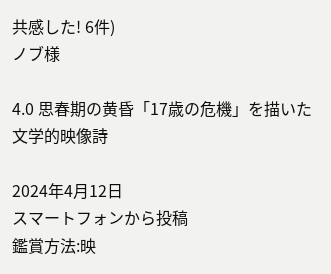共感した! 6件)
ノブ様

4.0 思春期の黄昏「17歳の危機」を描いた文学的映像詩

2024年4月12日
スマートフォンから投稿
鑑賞方法:映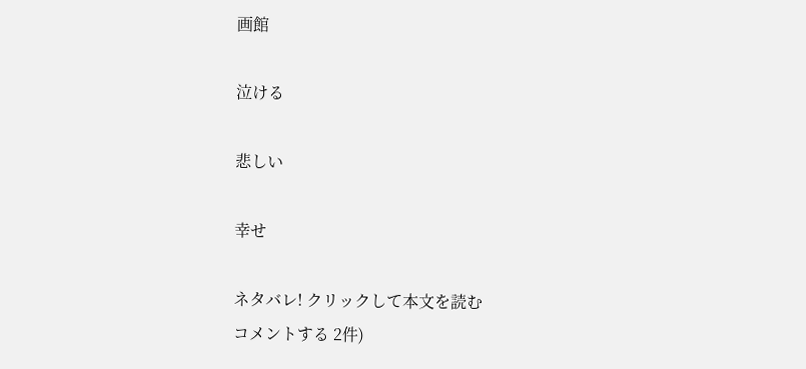画館

泣ける

悲しい

幸せ

ネタバレ! クリックして本文を読む
コメントする 2件)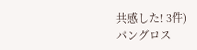共感した! 3件)
パングロス